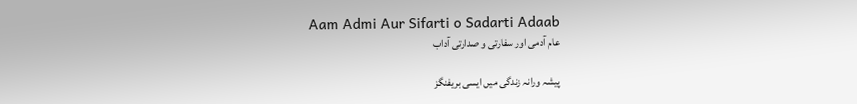Aam Admi Aur Sifarti o Sadarti Adaab
عام آدمی اور سفارتی و صدارتی آداب

پیشہ ورانہ زندگی میں ایسی بریفنگز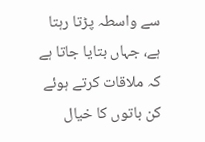سے واسطہ پڑتا رہتا ہے، جہاں بتایا جاتا ہے کہ ملاقات کرتے ہوئے کن باتوں کا خیال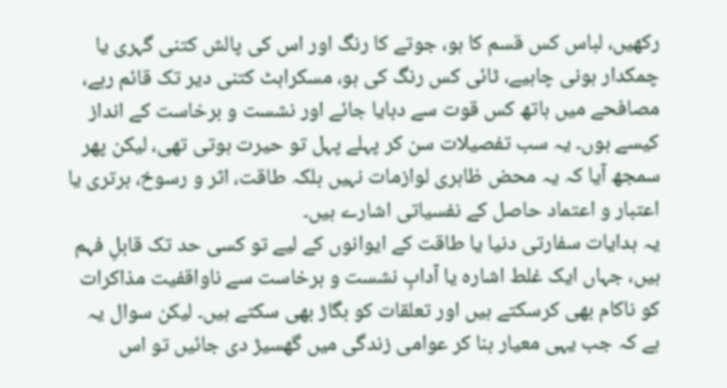رکھیں، لباس کس قسم کا ہو، جوتے کا رنگ اور اس کی پالش کتنی گہری یا چمکدار ہونی چاہیے، ٹائی کس رنگ کی ہو، مسکراہٹ کتنی دیر تک قائم رہے، مصافحے میں ہاتھ کس قوت سے دبایا جائے اور نشست و برخاست کے انداز کیسے ہوں۔ یہ سب تفصیلات سن کر پہلے پہل تو حیرت ہوتی تھی، لیکن پھر سمجھ آیا کہ یہ محض ظاہری لوازمات نہیں بلکہ طاقت، اثر و رسوخ، برتری یا اعتبار و اعتماد حاصل کے نفسیاتی اشارے ہیں۔
یہ ہدایات سفارتی دنیا یا طاقت کے ایوانوں کے لیے تو کسی حد تک قابلِ فہم ہیں، جہاں ایک غلط اشارہ یا آدابِ نشست و برخاست سے ناواقفیت مذاکرات کو ناکام بھی کرسکتے ہیں اور تعلقات کو بگاڑ بھی سکتے ہیں۔ لیکن سوال یہ ہے کہ جب یہی معیار بنا کر عوامی زندگی میں گھسیڑ دی جائیں تو اس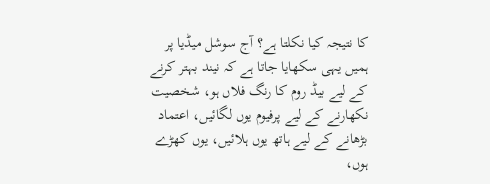کا نتیجہ کیا نکلتا ہے؟ آج سوشل میڈیا پر ہمیں یہی سکھایا جاتا ہے کہ نیند بہتر کرنے کے لیے بیڈ روم کا رنگ فلاں ہو، شخصیت نکھارنے کے لیے پرفیوم یوں لگائیں، اعتماد بڑھانے کے لیے ہاتھ یوں ہلائیں، یوں کھڑے ہوں،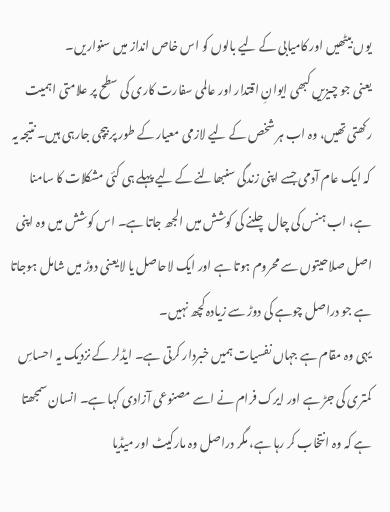یوں بیٹھیں اور کامیابی کے لیے بالوں کو اس خاص انداز میں سنواریں۔
یعنی جو چیزیں کبھی ایوانِ اقتدار اور عالمی سفارت کاری کی سطح پر علامتی اہمیت رکھتی تھیں، وہ اب ہر شخص کے لیے لازمی معیار کے طور پر بیچی جارہی ہیں۔ نتیجہ یہ کہ ایک عام آدمی جسے اپنی زندگی سنبھالنے کے لیے پہلے ہی کئی مشکلات کا سامنا ہے، اب ہنس کی چال چلنے کی کوشش میں الجھ جاتا ہے۔ اس کوشش میں وہ اپنی اصل صلاحیتوں سے محروم ہوتا ہے اور ایک لاحاصل یا لایعنی دوڑ میں شامل ہوجاتا ہے جو دراصل چوہے کی دوڑ سے زیادہ کچھ نہیں۔
یہی وہ مقام ہے جہاں نفسیات ہمیں خبردار کرتی ہے۔ ایڈلر کے نزدیک یہ احساسِ کمتری کی جڑ ہے اور ایرک فرام نے اسے مصنوعی آزادی کہا ہے۔ انسان سمجھتا ہے کہ وہ انتخاب کر رہا ہے، مگر دراصل وہ مارکیٹ اور میڈیا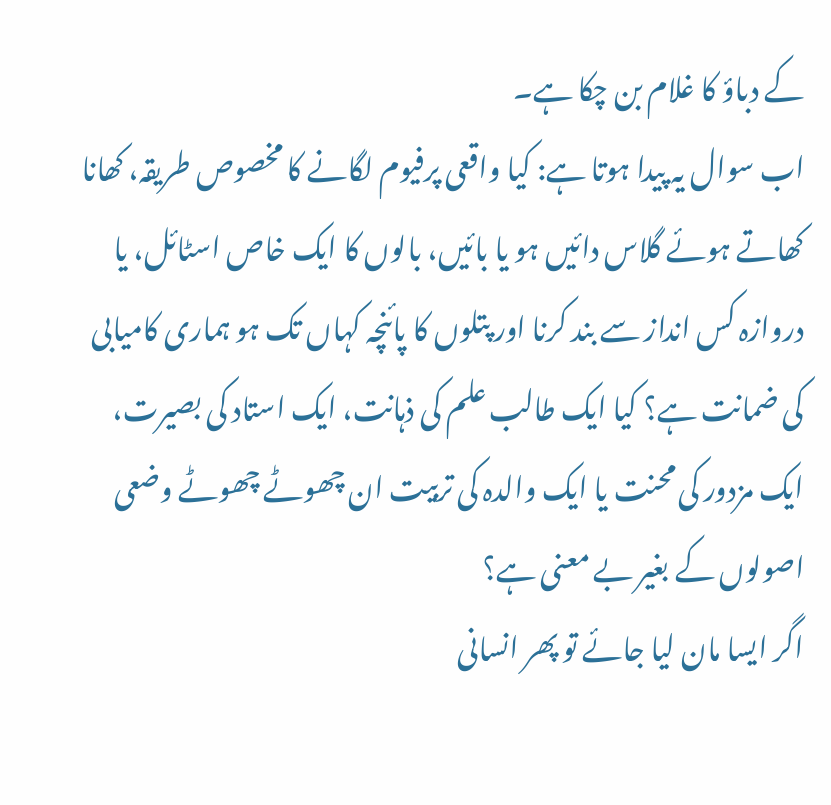کے دباؤ کا غلام بن چکا ہے۔
اب سوال یہ پیدا ہوتا ہے: کیا واقعی پرفیوم لگانے کا مخصوص طریقہ، کھانا کھاتے ہوئے گلاس دائیں ہو یا بائیں، بالوں کا ایک خاص اسٹائل، یا دروازہ کس انداز سے بند کرنا اور پتلوں کا پائنچہ کہاں تک ہو ہماری کامیابی کی ضمانت ہے؟ کیا ایک طالب علم کی ذہانت، ایک استاد کی بصیرت، ایک مزدور کی محنت یا ایک والدہ کی تربیت ان چھوٹے چھوٹے وضعی اصولوں کے بغیر بے معنی ہے؟
اگر ایسا مان لیا جائے تو پھر انسانی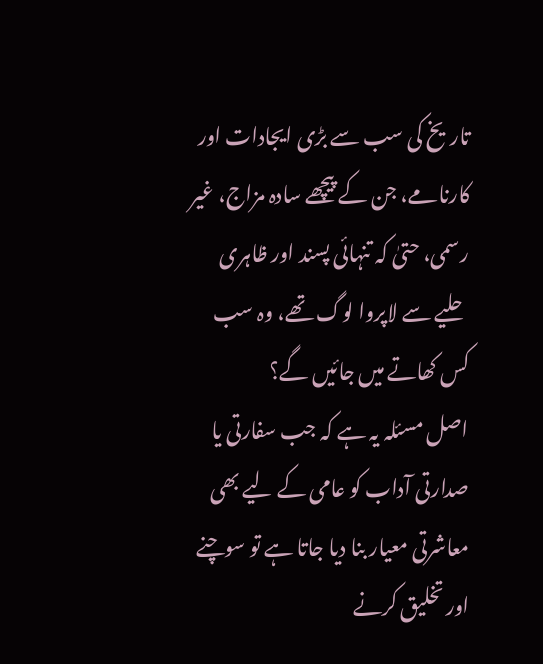تاریخ کی سب سے بڑی ایجادات اور کارنامے، جن کے پیچھے سادہ مزاج، غیر رسمی، حتیٰ کہ تنہائی پسند اور ظاہری حلیے سے لاپروا لوگ تھے، وہ سب کس کھاتے میں جائیں گے؟
اصل مسئلہ یہ ہے کہ جب سفارتی یا صدارتی آداب کو عامی کے لیے بھی معاشرتی معیار بنا دیا جاتا ہے تو سوچنے اور تخلیق کرنے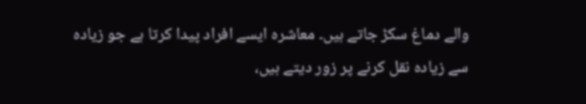والے دماغ سکڑ جاتے ہیں۔ معاشرہ ایسے افراد پیدا کرتا ہے جو زیادہ سے زیادہ نقل کرنے پر زور دیتے ہیں،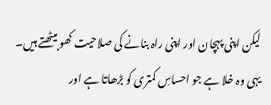لیکن اپنی پہچان اور اپنی راہ بنانے کی صلاحیت کھو بیٹھتے ہیں۔ یہی وہ خلا ہے جو احساسِ کمتری کو بڑھاتا ہے اور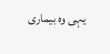یہی وہ بیماری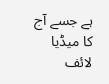ہے جسے آج کا میڈیا لائف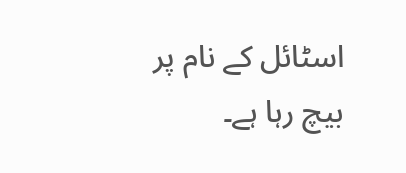اسٹائل کے نام پر بیچ رہا ہے۔